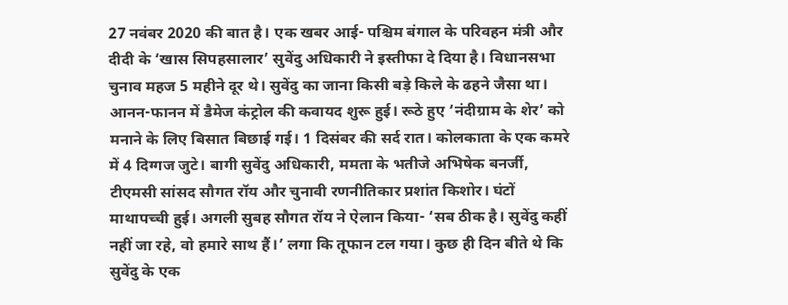27 नवंबर 2020 की बात है। एक खबर आई- पश्चिम बंगाल के परिवहन मंत्री और दीदी के ‘खास सिपहसालार’ सुवेंदु अधिकारी ने इस्तीफा दे दिया है। विधानसभा चुनाव महज 5 महीने दूर थे। सुवेंदु का जाना किसी बड़े किले के ढहने जैसा था। आनन-फानन में डैमेज कंट्रोल की कवायद शुरू हुई। रूठे हुए ‘नंदीग्राम के शेर’ को मनाने के लिए बिसात बिछाई गई। 1 दिसंबर की सर्द रात। कोलकाता के एक कमरे में 4 दिग्गज जुटे। बागी सुवेंदु अधिकारी, ममता के भतीजे अभिषेक बनर्जी, टीएमसी सांसद सौगत रॉय और चुनावी रणनीतिकार प्रशांत किशोर। घंटों माथापच्ची हुई। अगली सुबह सौगत रॉय ने ऐलान किया- ‘सब ठीक है। सुवेंदु कहीं नहीं जा रहे, वो हमारे साथ हैं।’ लगा कि तूफान टल गया। कुछ ही दिन बीते थे कि सुवेंदु के एक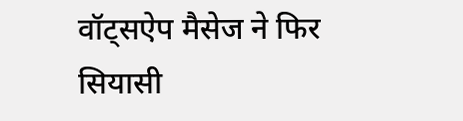वॉट्सऐप मैसेज ने फिर सियासी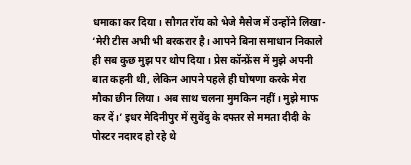धमाका कर दिया। सौगत रॉय को भेजे मैसेज में उन्होंने लिखा- ‘मेरी टीस अभी भी बरकरार है। आपने बिना समाधान निकाले ही सब कुछ मुझ पर थोप दिया। प्रेस कॉन्फ्रेंस में मुझे अपनी बात कहनी थी, लेकिन आपने पहले ही घोषणा करके मेरा मौका छीन लिया। अब साथ चलना मुमकिन नहीं। मुझे माफ कर दें।’ इधर मेदिनीपुर में सुवेंदु के दफ्तर से ममता दीदी के पोस्टर नदारद हो रहे थे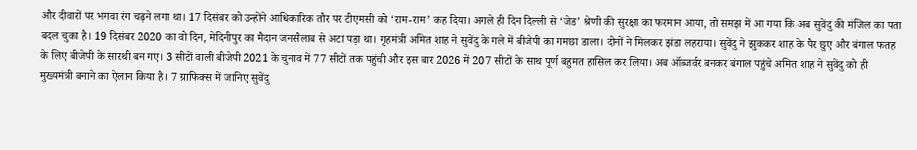और दीवारों पर भगवा रंग चढ़ने लगा था। 17 दिसंबर को उन्होंने आधिकारिक तौर पर टीएमसी को ‘राम-राम’ कह दिया। अगले ही दिन दिल्ली से ‘जेड’ श्रेणी की सुरक्षा का फरमान आया, तो समझ में आ गया कि अब सुवेंदु की मंजिल का पता बदल चुका है। 19 दिसंबर 2020 का वो दिन, मेदिनीपुर का मैदान जनसैलाब से अटा पड़ा था। गृहमंत्री अमित शाह ने सुवेंदु के गले में बीजेपी का गमछा डाला। दोनों ने मिलकर झंडा लहराया। सुवेंदु ने झुककर शाह के पैर छुए और बंगाल फतह के लिए बीजेपी के सारथी बन गए। 3 सीटों वाली बीजेपी 2021 के चुनाव में 77 सीटों तक पहुंची और इस बार 2026 में 207 सीटों के साथ पूर्ण बहुमत हासिल कर लिया। अब ऑब्जर्वर बनकर बंगाल पहुंचे अमित शाह ने सुवेंदु को ही मुख्यमंत्री बनाने का ऐलान किया है। 7 ग्राफिक्स में जानिए सुवेंदु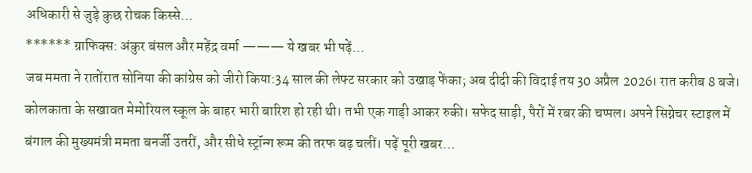अधिकारी से जुड़े कुछ रोचक किस्से…
****** ग्राफिक्स: अंकुर बंसल और महेंद्र वर्मा ——— ये खबर भी पढ़ें…
जब ममता ने रातोंरात सोनिया की कांग्रेस को जीरो किया:34 साल की लेफ्ट सरकार को उखाड़ फेंका; अब दीदी की विदाई तय 30 अप्रैल 2026। रात करीब 8 बजे। कोलकाता के सखावत मेमोरियल स्कूल के बाहर भारी बारिश हो रही थी। तभी एक गाड़ी आकर रुकी। सफेद साड़ी, पैरों में रबर की चप्पल। अपने सिग्नेचर स्टाइल में बंगाल की मुख्यमंत्री ममता बनर्जी उतरीं, और सीधे स्ट्रॉन्ग रूम की तरफ बढ़ चलीं। पढ़ें पूरी खबर…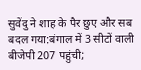सुवेंदु ने शाह के पैर छुए और सब बदल गया:बंगाल में 3 सीटों वाली बीजेपी 207 पहुंची;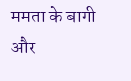ममता के बागी और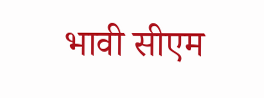भावी सीएम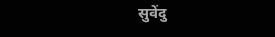सुवेंदु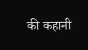की कहानी